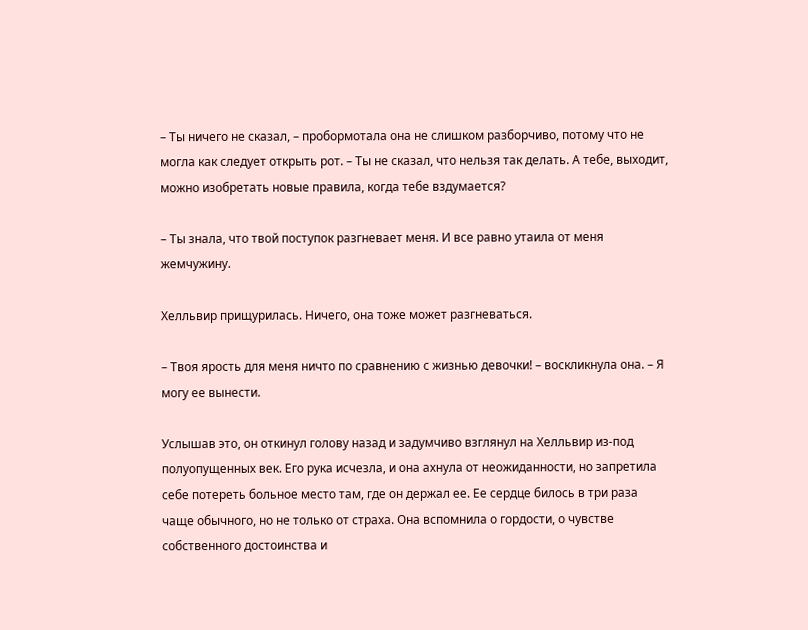– Ты ничего не сказал, – пробормотала она не слишком разборчиво, потому что не могла как следует открыть рот. – Ты не сказал, что нельзя так делать. А тебе, выходит, можно изобретать новые правила, когда тебе вздумается?

– Ты знала, что твой поступок разгневает меня. И все равно утаила от меня жемчужину.

Хелльвир прищурилась. Ничего, она тоже может разгневаться.

– Твоя ярость для меня ничто по сравнению с жизнью девочки! – воскликнула она. – Я могу ее вынести.

Услышав это, он откинул голову назад и задумчиво взглянул на Хелльвир из-под полуопущенных век. Его рука исчезла, и она ахнула от неожиданности, но запретила себе потереть больное место там, где он держал ее. Ее сердце билось в три раза чаще обычного, но не только от страха. Она вспомнила о гордости, о чувстве собственного достоинства и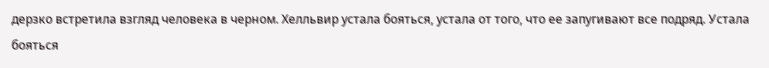дерзко встретила взгляд человека в черном. Хелльвир устала бояться, устала от того, что ее запугивают все подряд. Устала бояться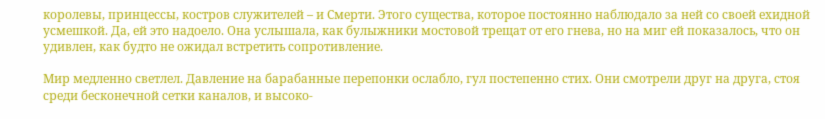королевы, принцессы, костров служителей – и Смерти. Этого существа, которое постоянно наблюдало за ней со своей ехидной усмешкой. Да, ей это надоело. Она услышала, как булыжники мостовой трещат от его гнева, но на миг ей показалось, что он удивлен, как будто не ожидал встретить сопротивление.

Мир медленно светлел. Давление на барабанные перепонки ослабло, гул постепенно стих. Они смотрели друг на друга, стоя среди бесконечной сетки каналов, и высоко-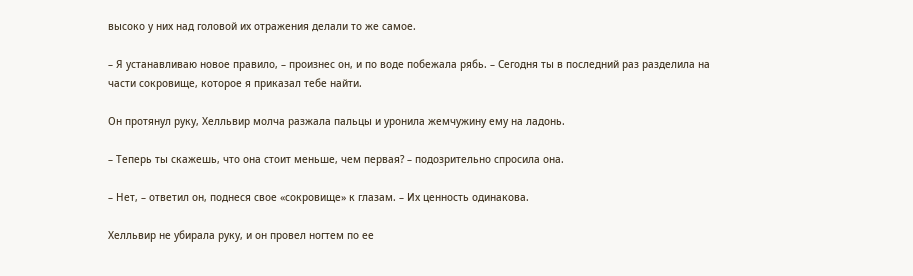высоко у них над головой их отражения делали то же самое.

– Я устанавливаю новое правило, – произнес он, и по воде побежала рябь. – Сегодня ты в последний раз разделила на части сокровище, которое я приказал тебе найти.

Он протянул руку, Хелльвир молча разжала пальцы и уронила жемчужину ему на ладонь.

– Теперь ты скажешь, что она стоит меньше, чем первая? – подозрительно спросила она.

– Нет, – ответил он, поднеся свое «сокровище» к глазам. – Их ценность одинакова.

Хелльвир не убирала руку, и он провел ногтем по ее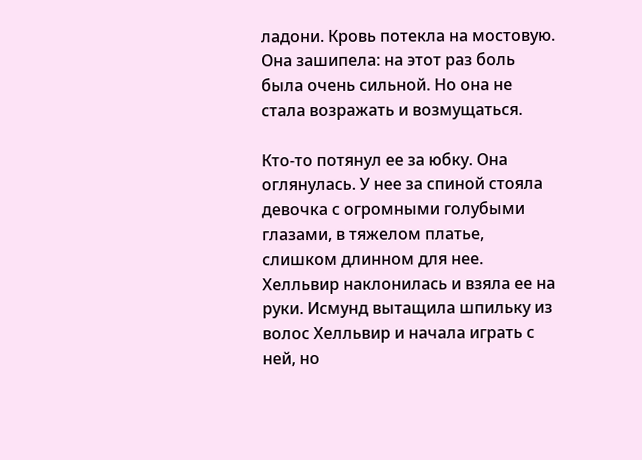ладони. Кровь потекла на мостовую. Она зашипела: на этот раз боль была очень сильной. Но она не стала возражать и возмущаться.

Кто-то потянул ее за юбку. Она оглянулась. У нее за спиной стояла девочка с огромными голубыми глазами, в тяжелом платье, слишком длинном для нее. Хелльвир наклонилась и взяла ее на руки. Исмунд вытащила шпильку из волос Хелльвир и начала играть с ней, но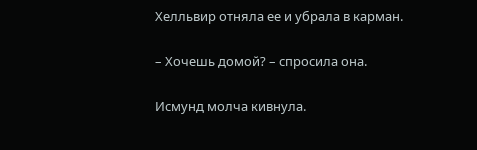Хелльвир отняла ее и убрала в карман.

– Хочешь домой? – спросила она.

Исмунд молча кивнула.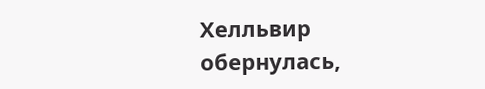Хелльвир обернулась,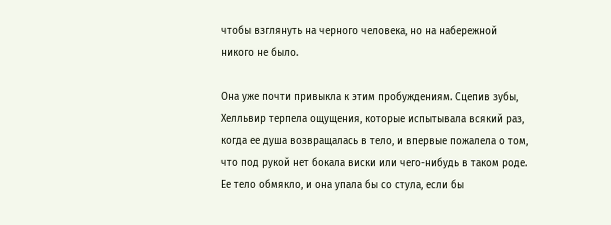чтобы взглянуть на черного человека, но на набережной никого не было.

Она уже почти привыкла к этим пробуждениям. Сцепив зубы, Хелльвир терпела ощущения, которые испытывала всякий раз, когда ее душа возвращалась в тело, и впервые пожалела о том, что под рукой нет бокала виски или чего-нибудь в таком роде. Ее тело обмякло, и она упала бы со стула, если бы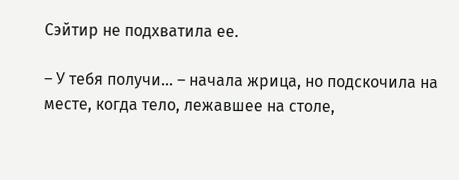Сэйтир не подхватила ее.

– У тебя получи… – начала жрица, но подскочила на месте, когда тело, лежавшее на столе,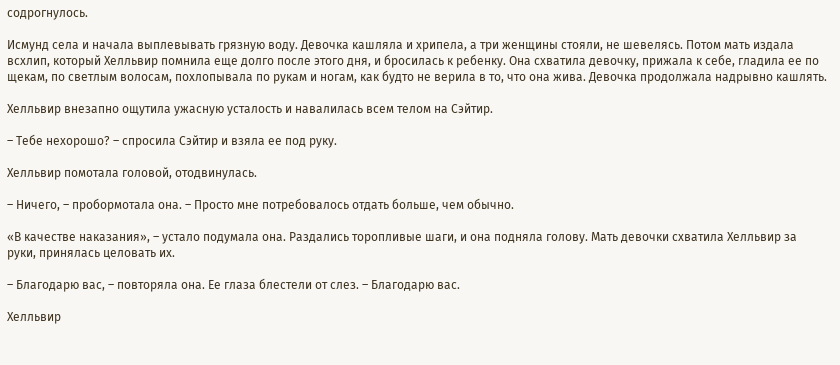содрогнулось.

Исмунд села и начала выплевывать грязную воду. Девочка кашляла и хрипела, а три женщины стояли, не шевелясь. Потом мать издала всхлип, который Хелльвир помнила еще долго после этого дня, и бросилась к ребенку. Она схватила девочку, прижала к себе, гладила ее по щекам, по светлым волосам, похлопывала по рукам и ногам, как будто не верила в то, что она жива. Девочка продолжала надрывно кашлять.

Хелльвир внезапно ощутила ужасную усталость и навалилась всем телом на Сэйтир.

– Тебе нехорошо? – спросила Сэйтир и взяла ее под руку.

Хелльвир помотала головой, отодвинулась.

– Ничего, – пробормотала она. – Просто мне потребовалось отдать больше, чем обычно.

«В качестве наказания», – устало подумала она. Раздались торопливые шаги, и она подняла голову. Мать девочки схватила Хелльвир за руки, принялась целовать их.

– Благодарю вас, – повторяла она. Ее глаза блестели от слез. – Благодарю вас.

Хелльвир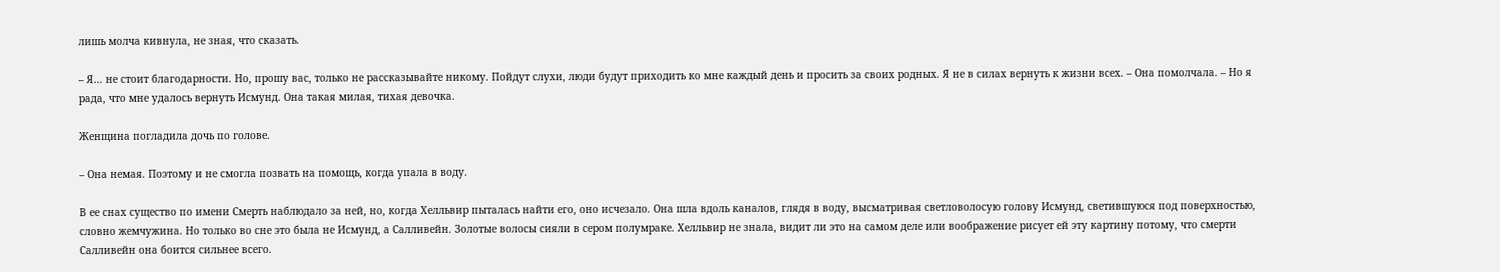лишь молча кивнула, не зная, что сказать.

– Я… не стоит благодарности. Но, прошу вас, только не рассказывайте никому. Пойдут слухи, люди будут приходить ко мне каждый день и просить за своих родных. Я не в силах вернуть к жизни всех. – Она помолчала. – Но я рада, что мне удалось вернуть Исмунд. Она такая милая, тихая девочка.

Женщина погладила дочь по голове.

– Она немая. Поэтому и не смогла позвать на помощь, когда упала в воду.

В ее снах существо по имени Смерть наблюдало за ней, но, когда Хелльвир пыталась найти его, оно исчезало. Она шла вдоль каналов, глядя в воду, высматривая светловолосую голову Исмунд, светившуюся под поверхностью, словно жемчужина. Но только во сне это была не Исмунд, а Салливейн. Золотые волосы сияли в сером полумраке. Хелльвир не знала, видит ли это на самом деле или воображение рисует ей эту картину потому, что смерти Салливейн она боится сильнее всего.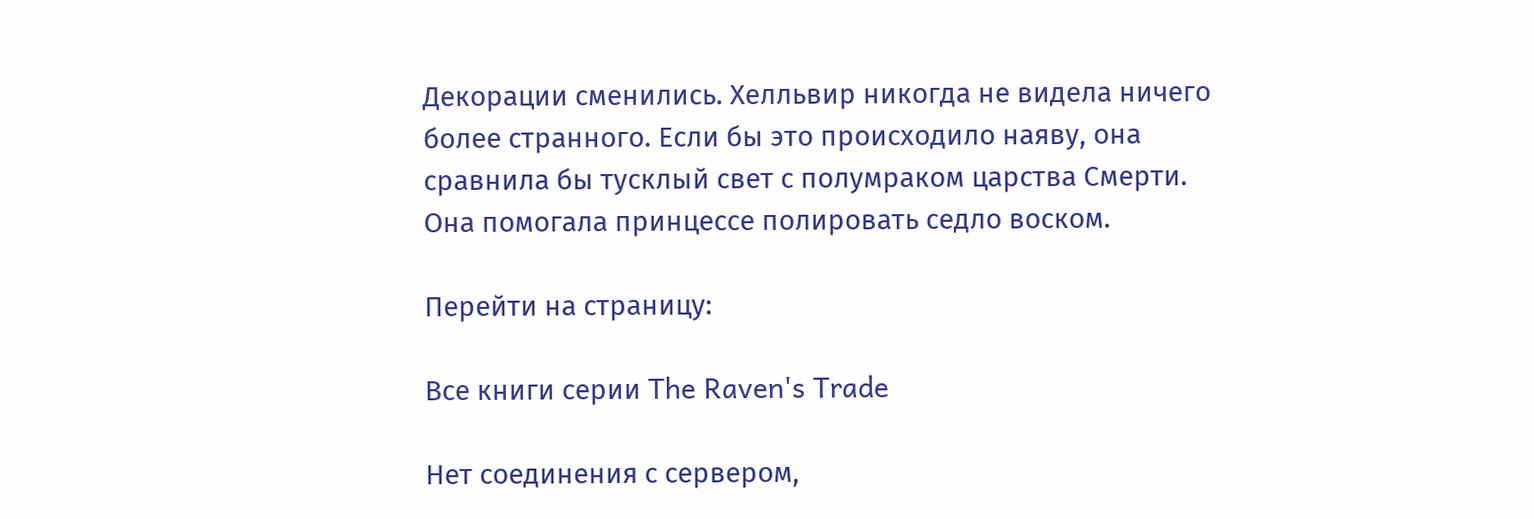Декорации сменились. Хелльвир никогда не видела ничего более странного. Если бы это происходило наяву, она сравнила бы тусклый свет с полумраком царства Смерти. Она помогала принцессе полировать седло воском.

Перейти на страницу:

Все книги серии The Raven's Trade

Нет соединения с сервером,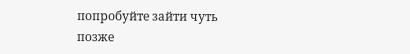попробуйте зайти чуть позже